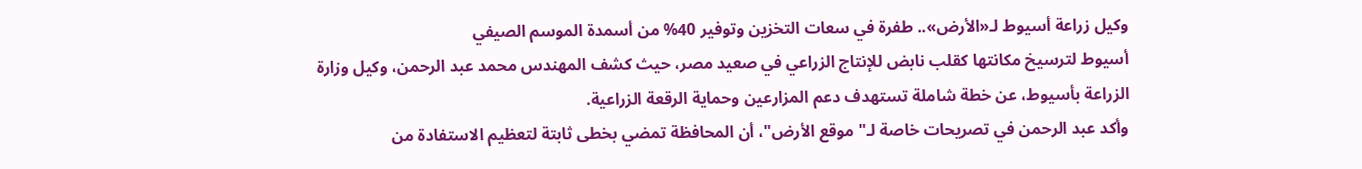وكيل زراعة أسيوط لـ«الأرض».. طفرة في سعات التخزين وتوفير 40% من أسمدة الموسم الصيفي
أسيوط لترسيخ مكانتها كقلب نابض للإنتاج الزراعي في صعيد مصر، حيث كشف المهندس محمد عبد الرحمن، وكيل وزارة الزراعة بأسيوط، عن خطة شاملة تستهدف دعم المزارعين وحماية الرقعة الزراعية.
وأكد عبد الرحمن في تصريحات خاصة لـ"موقع الأرض"، أن المحافظة تمضي بخطى ثابتة لتعظيم الاستفادة من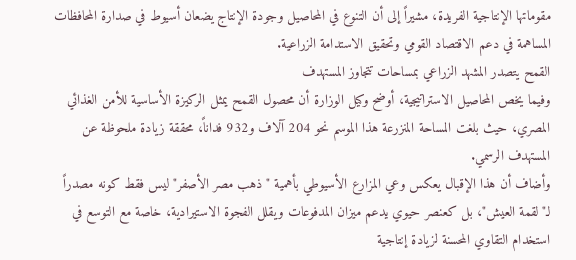مقوماتها الإنتاجية الفريدة، مشيراً إلى أن التنوع في المحاصيل وجودة الإنتاج يضعان أسيوط في صدارة المحافظات المساهمة في دعم الاقتصاد القومي وتحقيق الاستدامة الزراعية.
القمح يتصدر المشهد الزراعي بمساحات تتجاوز المستهدف
وفيما يخص المحاصيل الاستراتيجية، أوضح وكيل الوزارة أن محصول القمح يمثل الركيزة الأساسية للأمن الغذائي المصري، حيث بلغت المساحة المنزرعة هذا الموسم نحو 204 آلاف و932 فداناً، محققة زيادة ملحوظة عن المستهدف الرسمي.
وأضاف أن هذا الإقبال يعكس وعي المزارع الأسيوطي بأهمية "ذهب مصر الأصفر" ليس فقط كونه مصدراً لـ"لقمة العيش"، بل كعنصر حيوي يدعم ميزان المدفوعات ويقلل الفجوة الاستيرادية، خاصة مع التوسع في استخدام التقاوي المحسنة لزيادة إنتاجية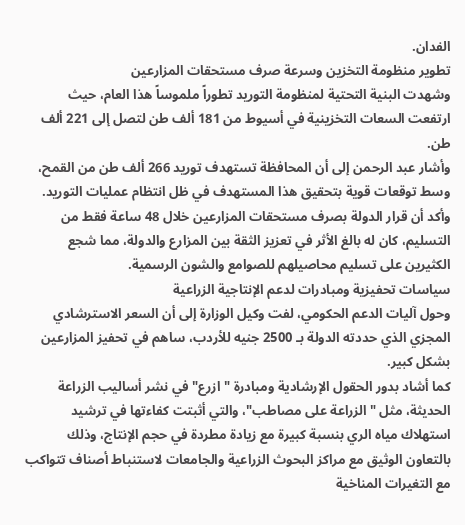الفدان.
تطوير منظومة التخزين وسرعة صرف مستحقات المزارعين
وشهدت البنية التحتية لمنظومة التوريد تطوراً ملموساً هذا العام، حيث ارتفعت السعات التخزينية في أسيوط من 181 ألف طن لتصل إلى 221 ألف طن.
وأشار عبد الرحمن إلى أن المحافظة تستهدف توريد 266 ألف طن من القمح، وسط توقعات قوية بتحقيق هذا المستهدف في ظل انتظام عمليات التوريد.
وأكد أن قرار الدولة بصرف مستحقات المزارعين خلال 48 ساعة فقط من التسليم، كان له بالغ الأثر في تعزيز الثقة بين المزارع والدولة، مما شجع الكثيرين على تسليم محاصيلهم للصوامع والشون الرسمية.
سياسات تحفيزية ومبادرات لدعم الإنتاجية الزراعية
وحول آليات الدعم الحكومي، لفت وكيل الوزارة إلى أن السعر الاسترشادي المجزي الذي حددته الدولة بـ 2500 جنيه للأردب، ساهم في تحفيز المزارعين بشكل كبير.
كما أشاد بدور الحقول الإرشادية ومبادرة "ازرع" في نشر أساليب الزراعة الحديثة، مثل "الزراعة على مصاطب"، والتي أثبتت كفاءتها في ترشيد استهلاك مياه الري بنسبة كبيرة مع زيادة مطردة في حجم الإنتاج، وذلك بالتعاون الوثيق مع مراكز البحوث الزراعية والجامعات لاستنباط أصناف تتواكب مع التغيرات المناخية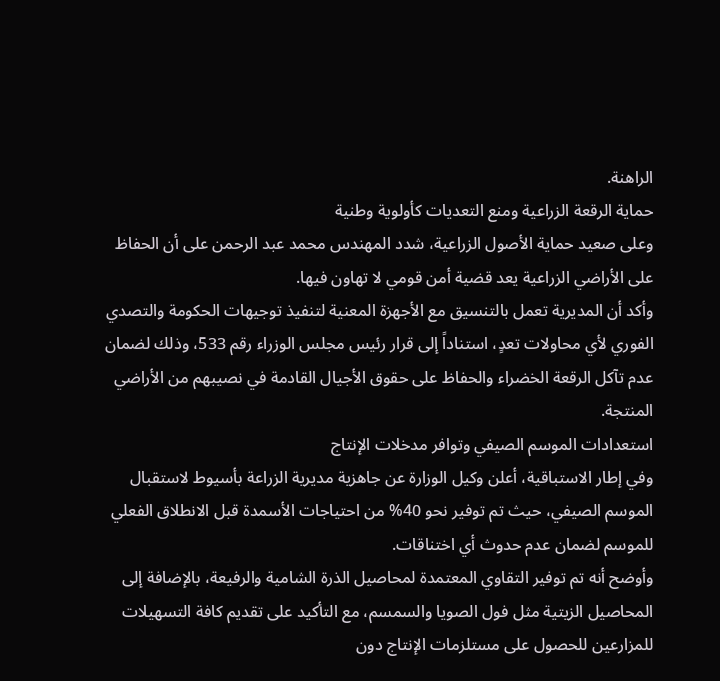الراهنة.
حماية الرقعة الزراعية ومنع التعديات كأولوية وطنية
وعلى صعيد حماية الأصول الزراعية، شدد المهندس محمد عبد الرحمن على أن الحفاظ على الأراضي الزراعية يعد قضية أمن قومي لا تهاون فيها.
وأكد أن المديرية تعمل بالتنسيق مع الأجهزة المعنية لتنفيذ توجيهات الحكومة والتصدي الفوري لأي محاولات تعدٍ، استناداً إلى قرار رئيس مجلس الوزراء رقم 533، وذلك لضمان عدم تآكل الرقعة الخضراء والحفاظ على حقوق الأجيال القادمة في نصيبهم من الأراضي المنتجة.
استعدادات الموسم الصيفي وتوافر مدخلات الإنتاج
وفي إطار الاستباقية، أعلن وكيل الوزارة عن جاهزية مديرية الزراعة بأسيوط لاستقبال الموسم الصيفي، حيث تم توفير نحو 40% من احتياجات الأسمدة قبل الانطلاق الفعلي للموسم لضمان عدم حدوث أي اختناقات.
وأوضح أنه تم توفير التقاوي المعتمدة لمحاصيل الذرة الشامية والرفيعة، بالإضافة إلى المحاصيل الزيتية مثل فول الصويا والسمسم، مع التأكيد على تقديم كافة التسهيلات للمزارعين للحصول على مستلزمات الإنتاج دون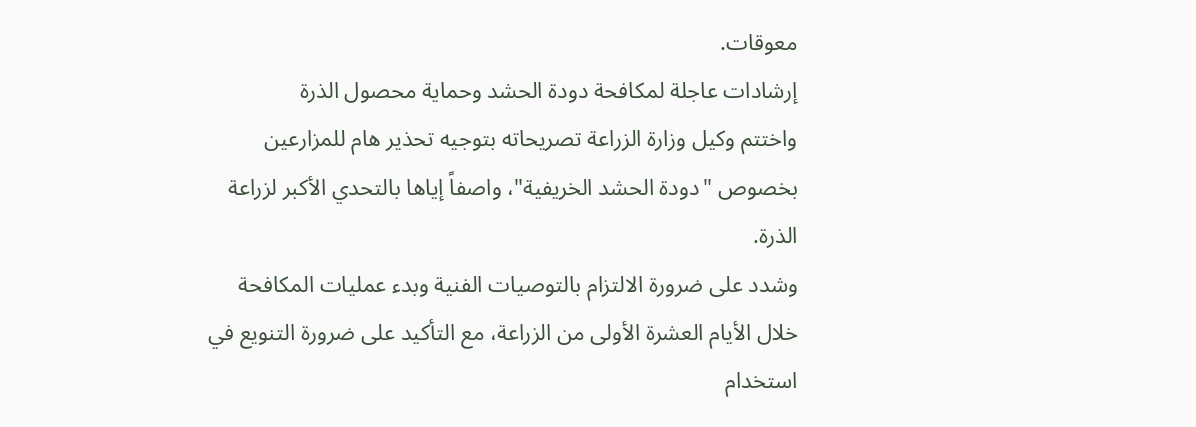معوقات.
إرشادات عاجلة لمكافحة دودة الحشد وحماية محصول الذرة
واختتم وكيل وزارة الزراعة تصريحاته بتوجيه تحذير هام للمزارعين بخصوص "دودة الحشد الخريفية"، واصفاً إياها بالتحدي الأكبر لزراعة الذرة.
وشدد على ضرورة الالتزام بالتوصيات الفنية وبدء عمليات المكافحة خلال الأيام العشرة الأولى من الزراعة، مع التأكيد على ضرورة التنويع في استخدام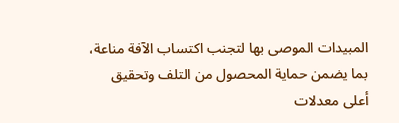المبيدات الموصى بها لتجنب اكتساب الآفة مناعة، بما يضمن حماية المحصول من التلف وتحقيق أعلى معدلات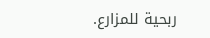ربحية للمزارع.